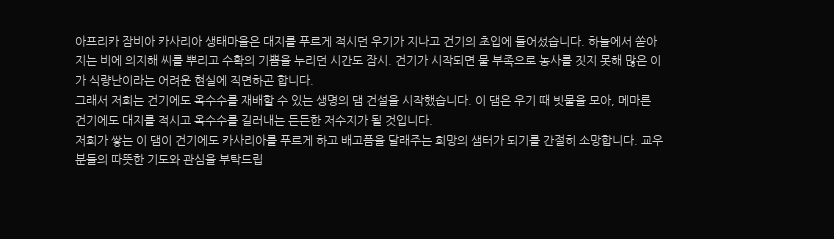아프리카 잠비아 카사리아 생태마을은 대지를 푸르게 적시던 우기가 지나고 건기의 초입에 들어섰습니다. 하늘에서 쏟아지는 비에 의지해 씨를 뿌리고 수확의 기쁨을 누리던 시간도 잠시. 건기가 시작되면 물 부족으로 농사를 짓지 못해 많은 이가 식량난이라는 어려운 현실에 직면하곤 합니다.
그래서 저희는 건기에도 옥수수를 재배할 수 있는 생명의 댐 건설을 시작했습니다. 이 댐은 우기 때 빗물을 모아, 메마른 건기에도 대지를 적시고 옥수수를 길러내는 든든한 저수지가 될 것입니다.
저희가 쌓는 이 댐이 건기에도 카사리아를 푸르게 하고 배고픔을 달래주는 희망의 샘터가 되기를 간절히 소망합니다. 교우분들의 따뜻한 기도와 관심을 부탁드립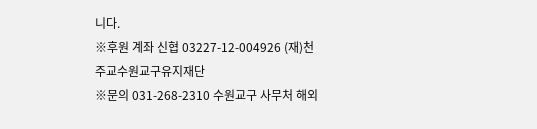니다.
※후원 계좌 신협 03227-12-004926 (재)천주교수원교구유지재단
※문의 031-268-2310 수원교구 사무처 해외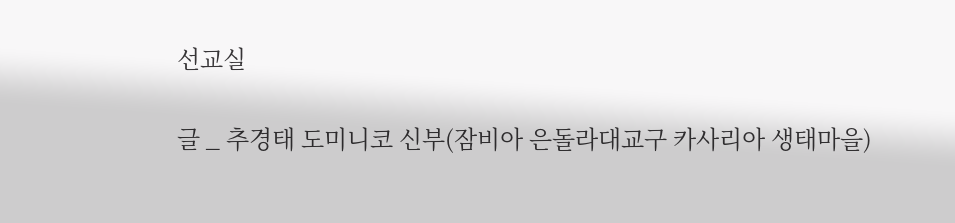선교실

글 _ 추경태 도미니코 신부(잠비아 은돌라대교구 카사리아 생태마을)